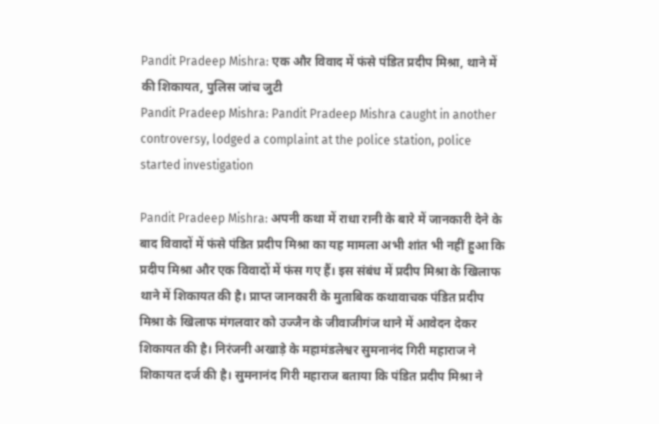Pandit Pradeep Mishra: एक और विवाद में फंसे पंडित प्रदीप मिश्रा, थाने में की शिकायत, पुलिस जांच जुटी
Pandit Pradeep Mishra: Pandit Pradeep Mishra caught in another controversy, lodged a complaint at the police station, police started investigation

Pandit Pradeep Mishra: अपनी कथा में राधा रानी के बारे में जानकारी देने के बाद विवादों में फंसे पंडित प्रदीप मिश्रा का यह मामला अभी शांत भी नहीं हुआ कि प्रदीप मिश्रा और एक विवादों में फंस गए हैं। इस संबंध में प्रदीप मिश्रा के खिलाफ थाने में शिकायत की है। प्राप्त जानकारी के मुताबिक कथावाचक पंडित प्रदीप मिश्रा के खिलाफ मंगलवार को उज्जैन के जीवाजीगंज थाने में आवेदन देकर शिकायत की है। निरंजनी अखाड़े के महामंडलेश्वर सुमनानंद गिरी महाराज ने शिकायत दर्ज की है। सुमनानंद गिरी महाराज बताया कि पंडित प्रदीप मिश्रा ने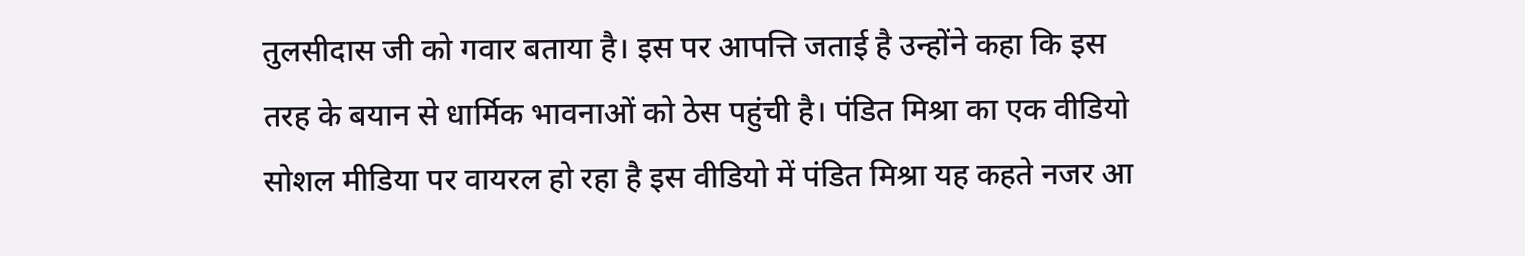तुलसीदास जी को गवार बताया है। इस पर आपत्ति जताई है उन्होंने कहा कि इस तरह के बयान से धार्मिक भावनाओं को ठेस पहुंची है। पंडित मिश्रा का एक वीडियो सोशल मीडिया पर वायरल हो रहा है इस वीडियो में पंडित मिश्रा यह कहते नजर आ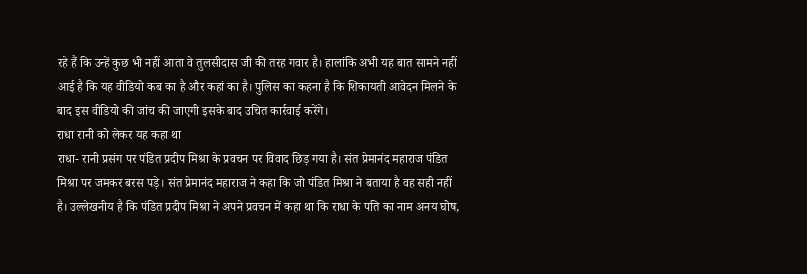रहे हैं कि उन्हें कुछ भी नहीं आता वे तुलसीदास जी की तरह गवार है। हालांकि अभी यह बात सामने नहीं आई है कि यह वीडियो कब का है और कहां का है। पुलिस का कहना है कि शिकायती आवेदन मिलने के बाद इस वीडियो की जांच की जाएगी इसके बाद उचित कार्रवाई करेंगे।
राधा रानी को लेकर यह कहा था
राधा- रानी प्रसंग पर पंडित प्रदीप मिश्रा के प्रवचन पर विवाद छिड़ गया है। संत प्रेमानंद महाराज पंडित मिश्रा पर जमकर बरस पड़े। संत प्रेमानंद महाराज ने कहा कि जो पंडित मिश्रा ने बताया है वह सही नहीं है। उल्लेखनीय है कि पंडित प्रदीप मिश्रा ने अपने प्रवचन में कहा था कि राधा के पति का नाम अनय घोष,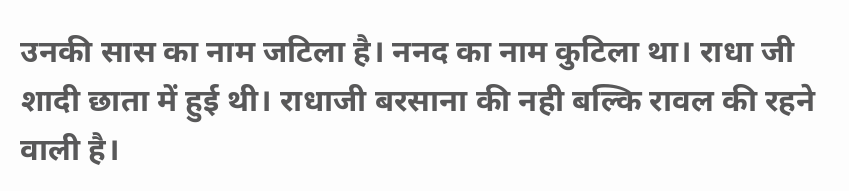उनकी सास का नाम जटिला है। ननद का नाम कुटिला था। राधा जी शादी छाता में हुई थी। राधाजी बरसाना की नही बल्कि रावल की रहने वाली है।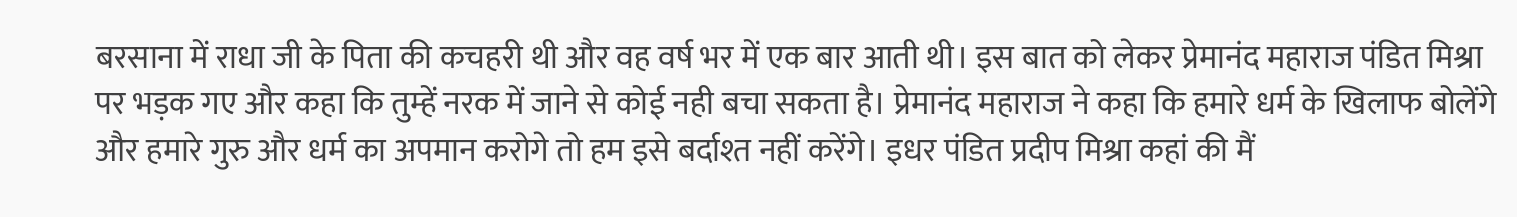बरसाना में राधा जी के पिता की कचहरी थी और वह वर्ष भर में एक बार आती थी। इस बात को लेकर प्रेमानंद महाराज पंडित मिश्रा पर भड़क गए और कहा कि तुम्हें नरक में जाने से कोई नही बचा सकता है। प्रेमानंद महाराज ने कहा कि हमारे धर्म के खिलाफ बोलेंगे और हमारे गुरु और धर्म का अपमान करोगे तो हम इसे बर्दाश्त नहीं करेंगे। इधर पंडित प्रदीप मिश्रा कहां की मैं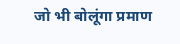जो भी बोलूंगा प्रमाण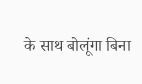के साथ बोलूंगा बिना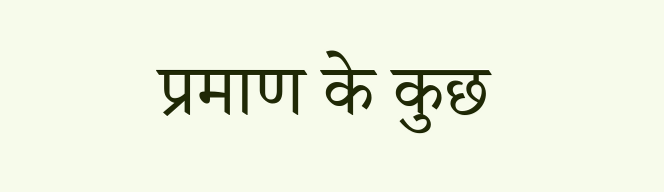प्रमाण के कुछ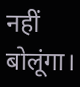नहीं बोलूंगा।